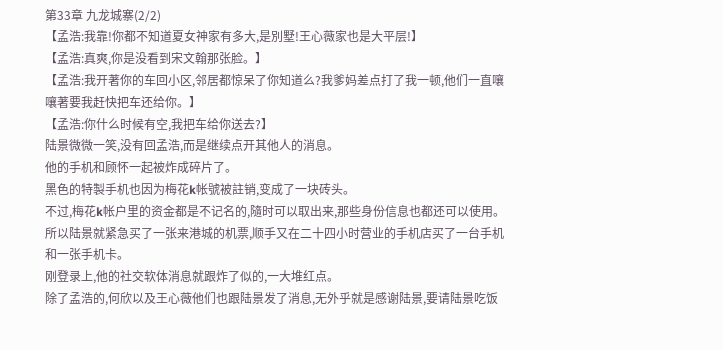第33章 九龙城寨(2/2)
【孟浩:我靠!你都不知道夏女神家有多大,是別墅!王心薇家也是大平层!】
【孟浩:真爽,你是没看到宋文翰那张脸。】
【孟浩:我开著你的车回小区,邻居都惊呆了你知道么?我爹妈差点打了我一顿,他们一直嚷嚷著要我赶快把车还给你。】
【孟浩:你什么时候有空,我把车给你送去?】
陆景微微一笑,没有回孟浩,而是继续点开其他人的消息。
他的手机和顾怀一起被炸成碎片了。
黑色的特製手机也因为梅花k帐號被註销,变成了一块砖头。
不过,梅花k帐户里的资金都是不记名的,隨时可以取出来,那些身份信息也都还可以使用。
所以陆景就紧急买了一张来港城的机票,顺手又在二十四小时营业的手机店买了一台手机和一张手机卡。
刚登录上,他的社交软体消息就跟炸了似的,一大堆红点。
除了孟浩的,何欣以及王心薇他们也跟陆景发了消息,无外乎就是感谢陆景,要请陆景吃饭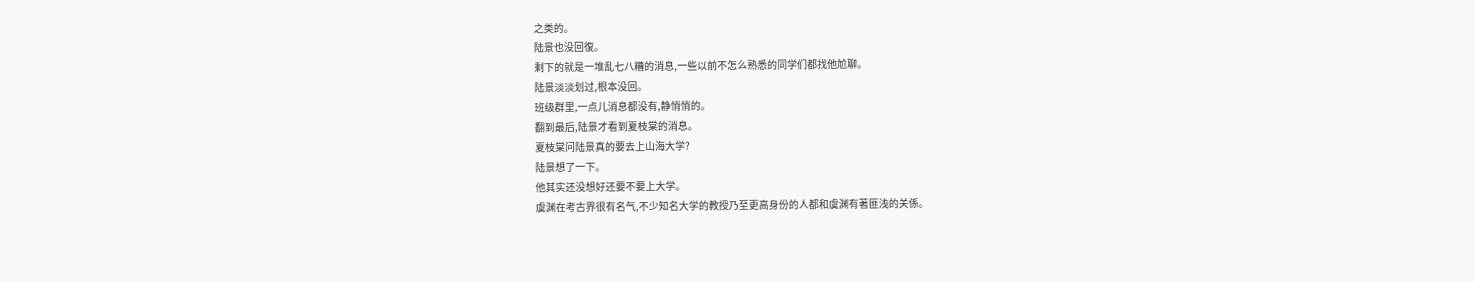之类的。
陆景也没回復。
剩下的就是一堆乱七八糟的消息,一些以前不怎么熟悉的同学们都找他尬聊。
陆景淡淡划过,根本没回。
班级群里,一点儿消息都没有,静悄悄的。
翻到最后,陆景才看到夏枝棠的消息。
夏枝棠问陆景真的要去上山海大学?
陆景想了一下。
他其实还没想好还要不要上大学。
虞渊在考古界很有名气,不少知名大学的教授乃至更高身份的人都和虞渊有著匪浅的关係。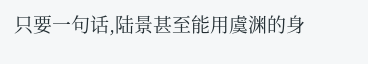只要一句话,陆景甚至能用虞渊的身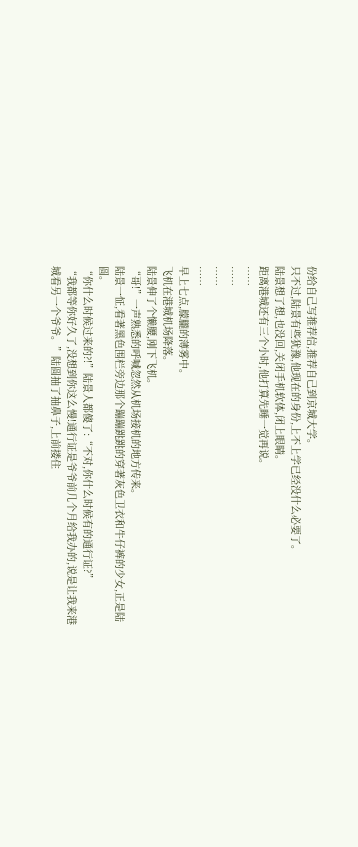份给自己写推荐信,推荐自己到京城大学。
只不过,陆景有些犹豫,他现在的身份,上不上学已经没什么必要了。
陆景想了想,也没回,关闭手机软体,闭上眼睛。
距离港城还有三个小时,他打算先睡一觉再说。
……
……
……
……
早上七点,朦朧的薄雾中。
飞机在港城机场降落。
陆景伸了个懒腰,刚下飞机。
“哥!”一声熟悉的呼喊忽然从机场接机的地方传来。
陆景一怔,看著黑色围栏旁边那个蹦蹦跳跳的穿著灰色卫衣和牛仔裤的少女,正是陆圆。
“你什么时候过来的?!”陆景人都傻了:“不对,你什么时候有的通行证?”
“我都等你好久了,没想到你这么慢!通行证是爷爷前几个月给我办的,说是让我来港城看另一个爷爷。”陆圆抽了抽鼻子,上前搂住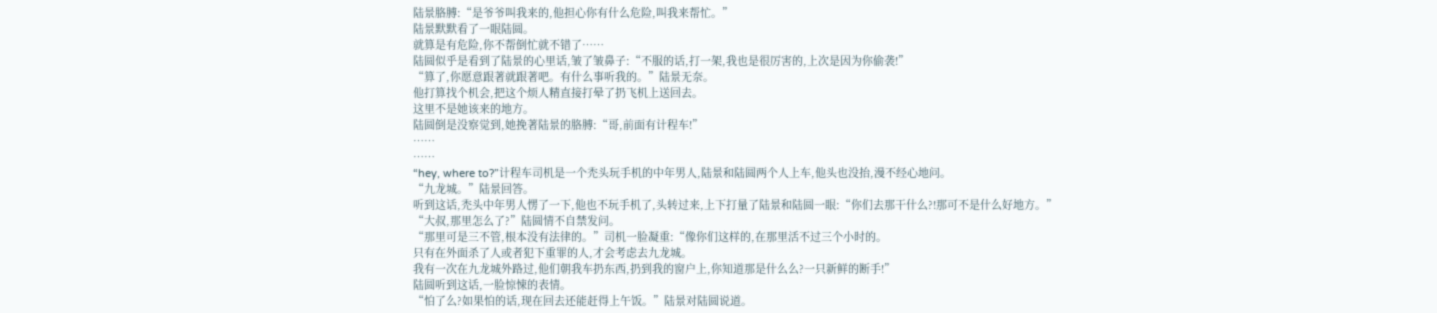陆景胳膊:“是爷爷叫我来的,他担心你有什么危险,叫我来帮忙。”
陆景默默看了一眼陆圆。
就算是有危险,你不帮倒忙就不错了……
陆圆似乎是看到了陆景的心里话,皱了皱鼻子:“不服的话,打一架,我也是很厉害的,上次是因为你偷袭!”
“算了,你愿意跟著就跟著吧。有什么事听我的。”陆景无奈。
他打算找个机会,把这个烦人精直接打晕了扔飞机上送回去。
这里不是她该来的地方。
陆圆倒是没察觉到,她挽著陆景的胳膊:“哥,前面有计程车!”
……
……
“hey, where to?”计程车司机是一个禿头玩手机的中年男人,陆景和陆圆两个人上车,他头也没抬,漫不经心地问。
“九龙城。”陆景回答。
听到这话,禿头中年男人愣了一下,他也不玩手机了,头转过来,上下打量了陆景和陆圆一眼:“你们去那干什么?!那可不是什么好地方。”
“大叔,那里怎么了?”陆圆情不自禁发问。
“那里可是三不管,根本没有法律的。”司机一脸凝重:“像你们这样的,在那里活不过三个小时的。
只有在外面杀了人或者犯下重罪的人,才会考虑去九龙城。
我有一次在九龙城外路过,他们朝我车扔东西,扔到我的窗户上,你知道那是什么么?一只新鲜的断手!”
陆圆听到这话,一脸惊悚的表情。
“怕了么?如果怕的话,现在回去还能赶得上午饭。”陆景对陆圆说道。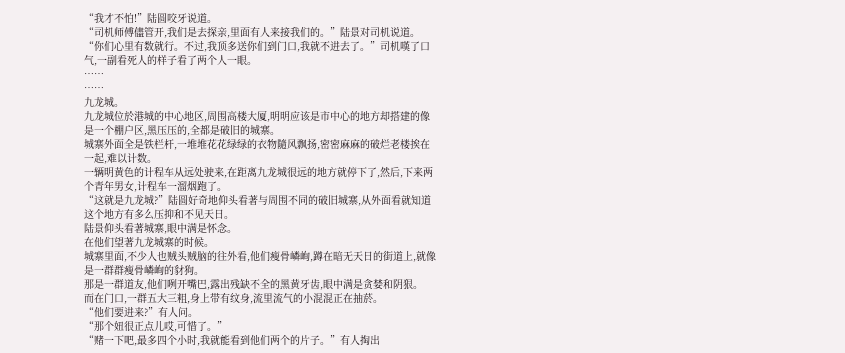“我才不怕!”陆圆咬牙说道。
“司机师傅儘管开,我们是去探亲,里面有人来接我们的。”陆景对司机说道。
“你们心里有数就行。不过,我顶多送你们到门口,我就不进去了。”司机嘆了口气,一副看死人的样子看了两个人一眼。
……
……
九龙城。
九龙城位於港城的中心地区,周围高楼大厦,明明应该是市中心的地方却搭建的像是一个棚户区,黑压压的,全都是破旧的城寨。
城寨外面全是铁栏杆,一堆堆花花绿绿的衣物隨风飘扬,密密麻麻的破烂老楼挨在一起,难以计数。
一辆明黄色的计程车从远处驶来,在距离九龙城很远的地方就停下了,然后,下来两个青年男女,计程车一溜烟跑了。
“这就是九龙城?”陆圆好奇地仰头看著与周围不同的破旧城寨,从外面看就知道这个地方有多么压抑和不见天日。
陆景仰头看著城寨,眼中满是怀念。
在他们望著九龙城寨的时候。
城寨里面,不少人也贼头贼脑的往外看,他们瘦骨嶙峋,蹲在暗无天日的街道上,就像是一群群瘦骨嶙峋的豺狗。
那是一群道友,他们咧开嘴巴,露出残缺不全的黑黄牙齿,眼中满是贪婪和阴狠。
而在门口,一群五大三粗,身上带有纹身,流里流气的小混混正在抽菸。
“他们要进来?”有人问。
“那个妞很正点儿哎,可惜了。”
“赌一下吧,最多四个小时,我就能看到他们两个的片子。”有人掏出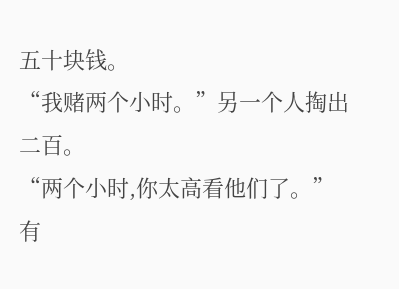五十块钱。
“我赌两个小时。”另一个人掏出二百。
“两个小时,你太高看他们了。”有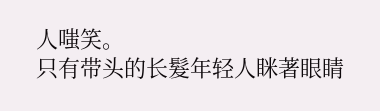人嗤笑。
只有带头的长髮年轻人眯著眼睛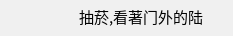抽菸,看著门外的陆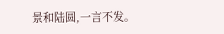景和陆圆,一言不发。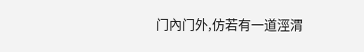门內门外,仿若有一道涇渭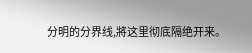分明的分界线,將这里彻底隔绝开来。